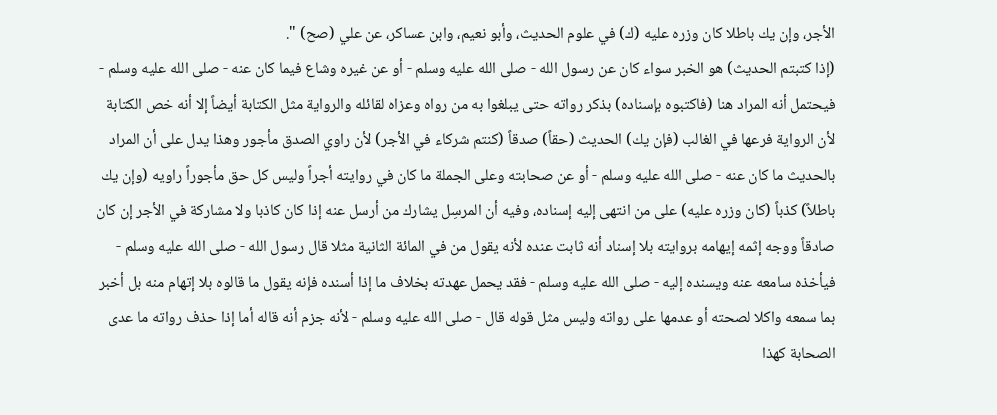الأجر، وإن يك باطلا كان وزره عليه (ك) في علوم الحديث، وأبو نعيم، وابن عساكر، عن علي (صح) ".
(إذا كتبتم الحديث) هو الخبر سواء كان عن رسول الله - صلى الله عليه وسلم - أو عن غيره وشاع فيما كان عنه - صلى الله عليه وسلم - فيحتمل أنه المراد هنا (فاكتبوه بإسناده) بذكر رواته حتى يبلغوا به من رواه وعزاه لقائله والرواية مثل الكتابة أيضاً إلا أنه خص الكتابة لأن الرواية فرعها في الغالب (فإن يك) الحديث (حقاً) صدقاً (كنتم شركاء في الأجر) لأن راوي الصدق مأجور وهذا يدل على أن المراد بالحديث ما كان عنه - صلى الله عليه وسلم - أو عن صحابته وعلى الجملة ما كان في روايته أجراً وليس كل حق مأجوراً راويه (وإن يك باطلاً) كذباً (كان وزره عليه) على من انتهى إليه إسناده، وفيه أن المرسِل يشارك من أرسل عنه إذا كان كاذبا ولا مشاركة في الأجر إن كان صادقاً ووجه إثمه إيهامه بروايته بلا إسناد أنه ثابت عنده لأنه يقول من في المائة الثانية مثلا قال رسول الله - صلى الله عليه وسلم - فيأخذه سامعه عنه ويسنده إليه - صلى الله عليه وسلم - فقد يحمل عهدته بخلاف ما إذا أسنده فإنه يقول ما قالوه بلا إتهام منه بل أخبر بما سمعه واكلا لصحته أو عدمها على رواته وليس مثل قوله قال - صلى الله عليه وسلم - لأنه جزم أنه قاله أما إذا حذف رواته ما عدى الصحابة كهذا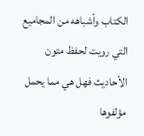الكتاب وأشباهه من المجاميع التي رويت لحفظ متون الأحاديث فهل هي مما يحمل مؤلفوها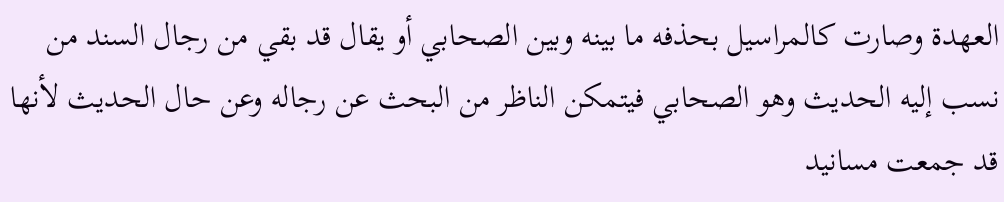العهدة وصارت كالمراسيل بحذفه ما بينه وبين الصحابي أو يقال قد بقي من رجال السند من نسب إليه الحديث وهو الصحابي فيتمكن الناظر من البحث عن رجاله وعن حال الحديث لأنها قد جمعت مسانيد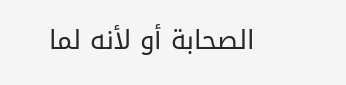الصحابة أو لأنه لما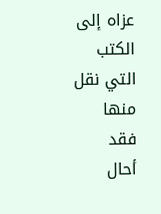عزاه إلى الكتب التي نقل منها فقد أحال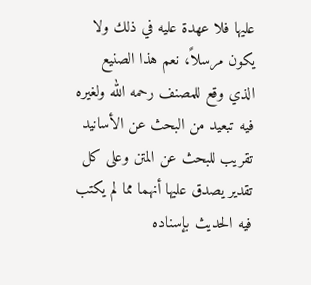عليها فلا عهدة عليه في ذلك ولا يكون مرسلاً، نعم هذا الصنيع الذي وقع للمصنف رحمه الله ولغيره فيه تبعيد من البحث عن الأسانيد تقريب للبحث عن المتن وعلى كل تقدير يصدق عليها أنهما مما لم يكتب فيه الحديث بإسناده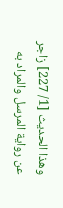وهذا الحديث [1/ 227] زاجر عن رواية المرسل والمراد به